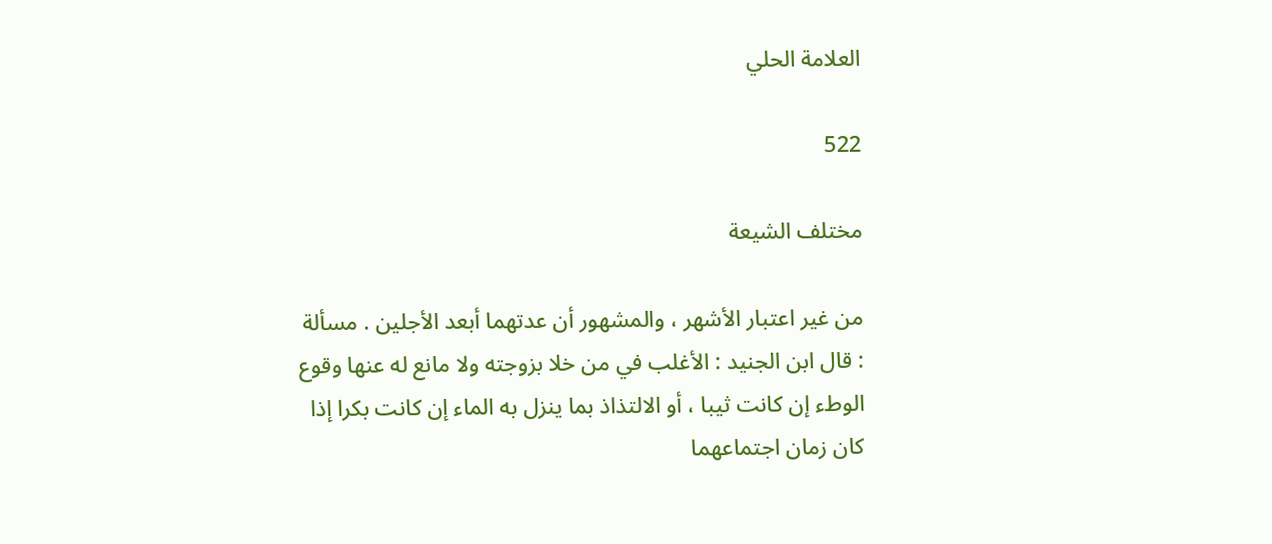العلامة الحلي

522

مختلف الشيعة

من غير اعتبار الأشهر ، والمشهور أن عدتهما أبعد الأجلين . مسألة : قال ابن الجنيد : الأغلب في من خلا بزوجته ولا مانع له عنها وقوع الوطء إن كانت ثيبا ، أو الالتذاذ بما ينزل به الماء إن كانت بكرا إذا كان زمان اجتماعهما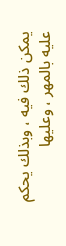يمكن ذلك فيه ، وبذلك يحكم عليه بالمهر ، وعليها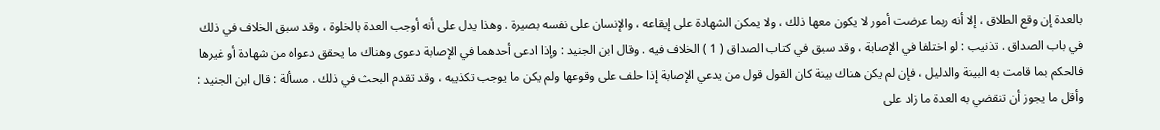بالعدة إن وقع الطلاق ، إلا أنه ربما عرضت أمور لا يكون معها ذلك ، ولا يمكن الشهادة على إيقاعه ، والإنسان على نفسه بصيرة . وهذا يدل على أنه أوجب العدة بالخلوة ، وقد سبق الخلاف في ذلك في باب الصداق . تذنيب : لو اختلفا في الإصابة ، وقد سبق في كتاب الصداق ( 1 ) الخلاف فيه . وقال ابن الجنيد : وإذا ادعى أحدهما في الإصابة دعوى وهناك ما يحقق دعواه من شهادة أو غيرها فالحكم بما قامت به البينة والدليل ، فإن لم يكن هناك بينة كان القول قول من يدعي الإصابة إذا حلف على وقوعها ولم يكن ما يوجب تكذيبه ، وقد تقدم البحث في ذلك . مسألة : قال ابن الجنيد : وأقل ما يجوز أن تنقضي به العدة ما زاد على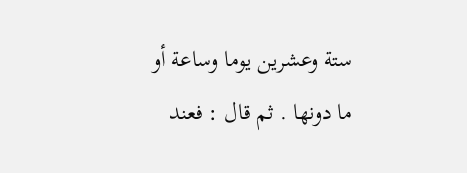ستة وعشرين يوما وساعة أو ما دونها . ثم قال : فعند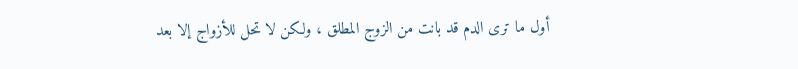أول ما ترى الدم قد بانت من الزوج المطلق ، ولكن لا تحل للأزواج إلا بعد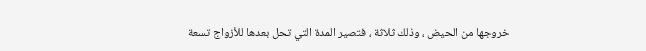خروجها من الحيض ، وذلك ثلاثة ، فتصير المدة التي تحل بعدها للأزواج تسعة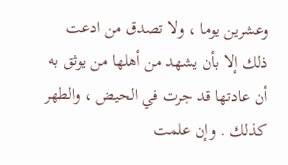وعشرين يوما ، ولا تصدق من ادعت ذلك إلا بأن يشهد من أهلها من يوثق به أن عادتها قد جرت في الحيض ، والطهر كذلك . وإن علمت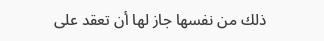ذلك من نفسها جاز لها أن تعقد على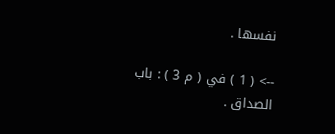نفسها .

--> ( 1 ) في ( م 3 ) : باب الصداق .